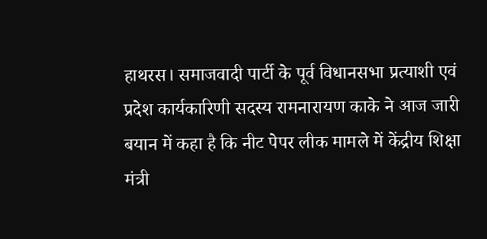हाथरस। समाजवादी पार्टी के पूर्व विधानसभा प्रत्याशी एवं प्रदेश कार्यकारिणी सदस्य रामनारायण काके ने आज जारी बयान में कहा है कि नीट पेपर लीक मामले में केंद्रीय शिक्षा मंत्री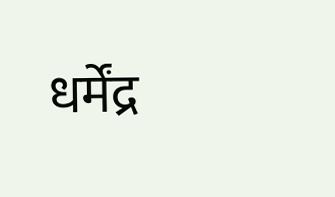धर्मेंद्र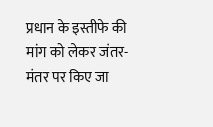प्रधान के इस्तीफे की मांग को लेकर जंतर-मंतर पर किए जा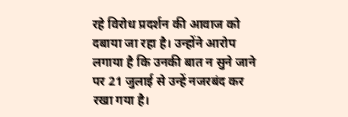रहे विरोध प्रदर्शन की आवाज को दबाया जा रहा है। उन्होंने आरोप लगाया है कि उनकी बात न सुने जाने पर 21 जुलाई से उन्हें नजरबंद कर रखा गया है।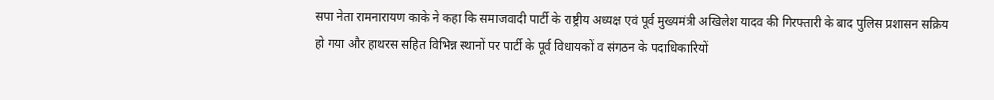सपा नेता रामनारायण काके ने कहा कि समाजवादी पार्टी के राष्ट्रीय अध्यक्ष एवं पूर्व मुख्यमंत्री अखिलेश यादव की गिरफ्तारी के बाद पुलिस प्रशासन सक्रिय हो गया और हाथरस सहित विभिन्न स्थानों पर पार्टी के पूर्व विधायकों व संगठन के पदाधिकारियों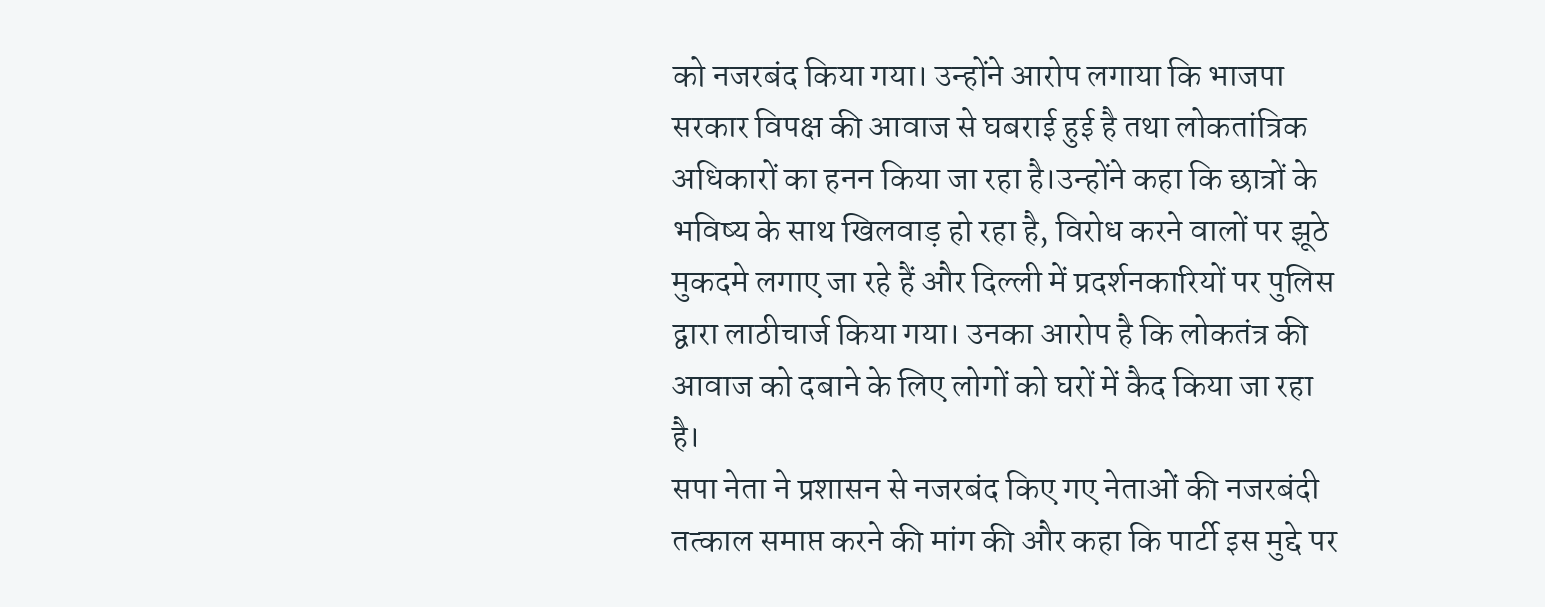को नजरबंद किया गया। उन्होंने आरोप लगाया कि भाजपा सरकार विपक्ष की आवाज से घबराई हुई है तथा लोकतांत्रिक अधिकारों का हनन किया जा रहा है।उन्होंने कहा कि छात्रों के भविष्य के साथ खिलवाड़ हो रहा है, विरोध करने वालों पर झूठे मुकदमे लगाए जा रहे हैं और दिल्ली में प्रदर्शनकारियों पर पुलिस द्वारा लाठीचार्ज किया गया। उनका आरोप है कि लोकतंत्र की आवाज को दबाने के लिए लोगों को घरों में कैद किया जा रहा है।
सपा नेता ने प्रशासन से नजरबंद किए गए नेताओं की नजरबंदी तत्काल समाप्त करने की मांग की और कहा कि पार्टी इस मुद्दे पर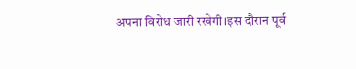अपना विरोध जारी रखेगी।इस दौरान पूर्व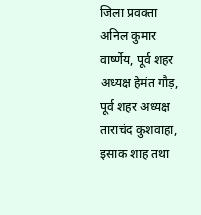जिला प्रवक्ता अनिल कुमार वार्ष्णेय, पूर्व शहर अध्यक्ष हेमंत गौड़, पूर्व शहर अध्यक्ष ताराचंद कुशवाहा, इसाक शाह तथा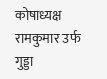कोषाध्यक्ष रामकुमार उर्फ गुड्डा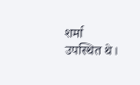शर्मा उपस्थित थे।